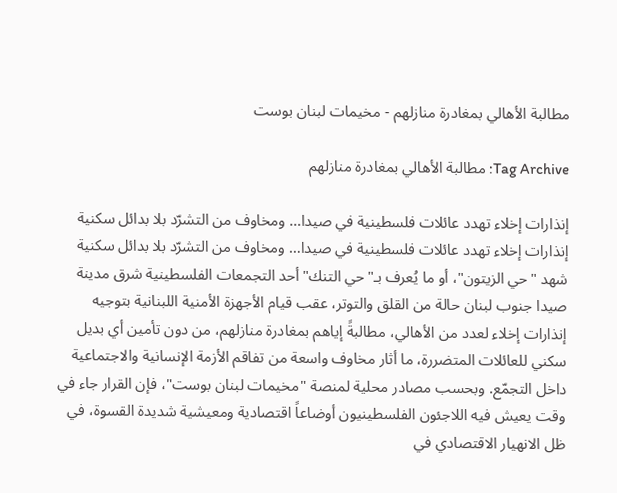مطالبة الأهالي بمغادرة منازلهم - مخيمات لبنان بوست

Tag Archive: مطالبة الأهالي بمغادرة منازلهم

إنذارات إخلاء تهدد عائلات فلسطينية في صيدا… ومخاوف من التشرّد بلا بدائل سكنية
إنذارات إخلاء تهدد عائلات فلسطينية في صيدا… ومخاوف من التشرّد بلا بدائل سكنية
شهد "حي الزيتون"، أو ما يُعرف بـ"حي التنك" أحد التجمعات الفلسطينية شرق مدينة صيدا جنوب لبنان حالة من القلق والتوتر، عقب قيام الأجهزة الأمنية اللبنانية بتوجيه إنذارات إخلاء لعدد من الأهالي، مطالبةً إياهم بمغادرة منازلهم، من دون تأمين أي بديل سكني للعائلات المتضررة، ما أثار مخاوف واسعة من تفاقم الأزمة الإنسانية والاجتماعية داخل التجمّع. وبحسب مصادر محلية لمنصة "مخيمات لبنان بوست"، فإن القرار جاء في وقت يعيش فيه اللاجئون الفلسطينيون أوضاعاً اقتصادية ومعيشية شديدة القسوة، في ظل الانهيار الاقتصادي في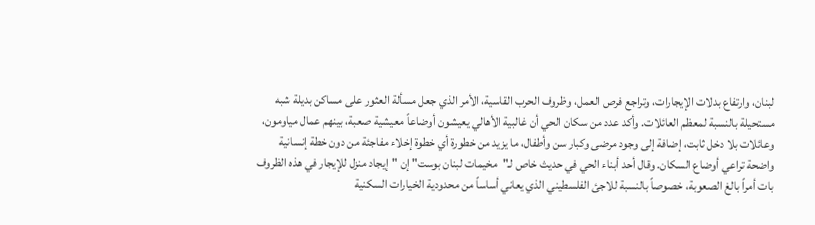لبنان، وارتفاع بدلات الإيجارات، وتراجع فرص العمل، وظروف الحرب القاسية، الأمر الذي جعل مسألة العثور على مساكن بديلة شبه مستحيلة بالنسبة لمعظم العائلات. وأكد عدد من سكان الحي أن غالبية الأهالي يعيشون أوضاعاً معيشية صعبة، بينهم عمال مياومون، وعائلات بلا دخل ثابت، إضافة إلى وجود مرضى وكبار سن وأطفال، ما يزيد من خطورة أي خطوة إخلاء مفاجئة من دون خطة إنسانية واضحة تراعي أوضاع السكان. وقال أحد أبناء الحي في حديث خاص لـ"مخيمات لبنان بوست" إن "إيجاد منزل للإيجار في هذه الظروف بات أمراً بالغ الصعوبة، خصوصاً بالنسبة للاجئ الفلسطيني الذي يعاني أساساً من محدودية الخيارات السكنية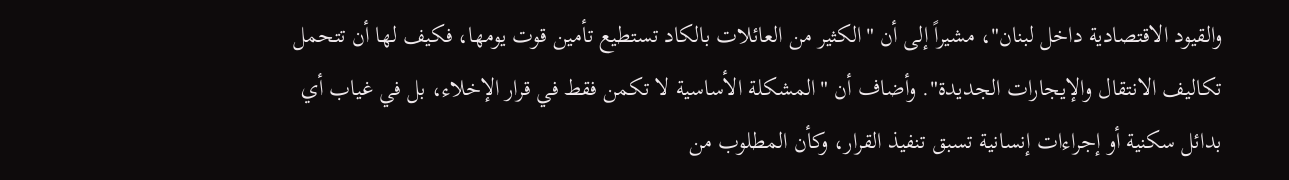والقيود الاقتصادية داخل لبنان"، مشيراً إلى أن "الكثير من العائلات بالكاد تستطيع تأمين قوت يومها، فكيف لها أن تتحمل تكاليف الانتقال والإيجارات الجديدة". وأضاف أن "المشكلة الأساسية لا تكمن فقط في قرار الإخلاء، بل في غياب أي بدائل سكنية أو إجراءات إنسانية تسبق تنفيذ القرار، وكأن المطلوب من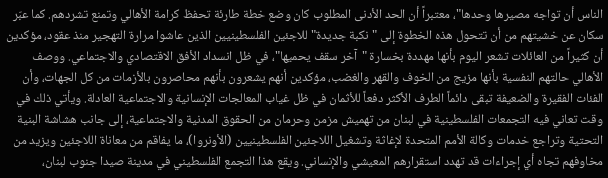الناس أن تواجه مصيرها وحدها"، معتبراً أن الحد الأدنى المطلوب كان وضع خطة طارئة تحفظ كرامة الأهالي وتمنع تشردهم. كما عبّر سكان عن خشيتهم من أن تتحول هذه الخطوة إلى "نكبة جديدة" للاجئين الفلسطينيين الذين عاشوا مرارة التهجير منذ عقود، مؤكدين أن كثيراً من العائلات تشعر اليوم بأنها مهددة بخسارة "آخر سقف يحميها"، في ظل انسداد الأفق الاقتصادي والاجتماعي. ووصف الأهالي حالتهم النفسية بأنها مزيج من الخوف والقهر والغضب، مؤكدين أنهم يشعرون بأنهم محاصرون بالأزمات من كل الجهات، وأن الفئات الفقيرة والضعيفة تبقى دائماً الطرف الأكثر دفعاً للأثمان في ظل غياب المعالجات الإنسانية والاجتماعية العادلة. ويأتي ذلك في وقت تعاني فيه التجمعات الفلسطينية في لبنان من تهميش مزمن وحرمان من الحقوق المدنية والاجتماعية، إلى جانب هشاشة البنية التحتية وتراجع خدمات وكالة الأمم المتحدة لإغاثة وتشغيل اللاجئين الفلسطينيين (الأونروا)، ما يفاقم من معاناة اللاجئين ويزيد من مخاوفهم تجاه أي إجراءات قد تهدد استقرارهم المعيشي والإنساني. ويقع هذا التجمع الفلسطيني في مدينة صيدا جنوب لبنان،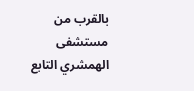بالقرب من مستشفى الهمشري التابع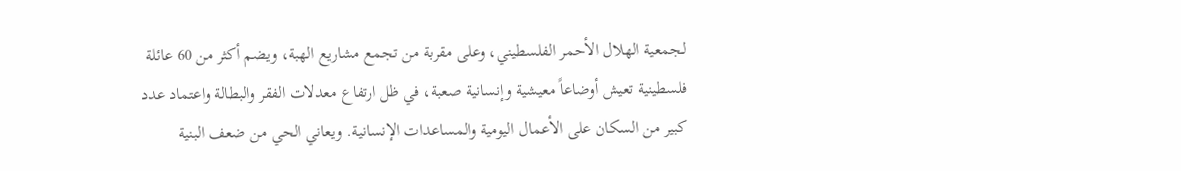لـجمعية الهلال الأحمر الفلسطيني، وعلى مقربة من تجمع مشاريع الهبة، ويضم أكثر من 60 عائلة فلسطينية تعيش أوضاعاً معيشية وإنسانية صعبة، في ظل ارتفاع معدلات الفقر والبطالة واعتماد عدد كبير من السكان على الأعمال اليومية والمساعدات الإنسانية. ويعاني الحي من ضعف البنية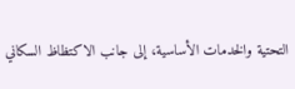التحتية والخدمات الأساسية، إلى جانب الاكتظاظ السكاني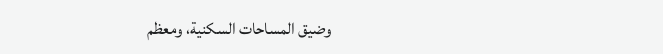وضيق المساحات السكنية، ومعظم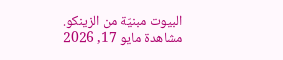البيوت مبنيّة من الزينكو.
مشاهدة مايو 17, 2026